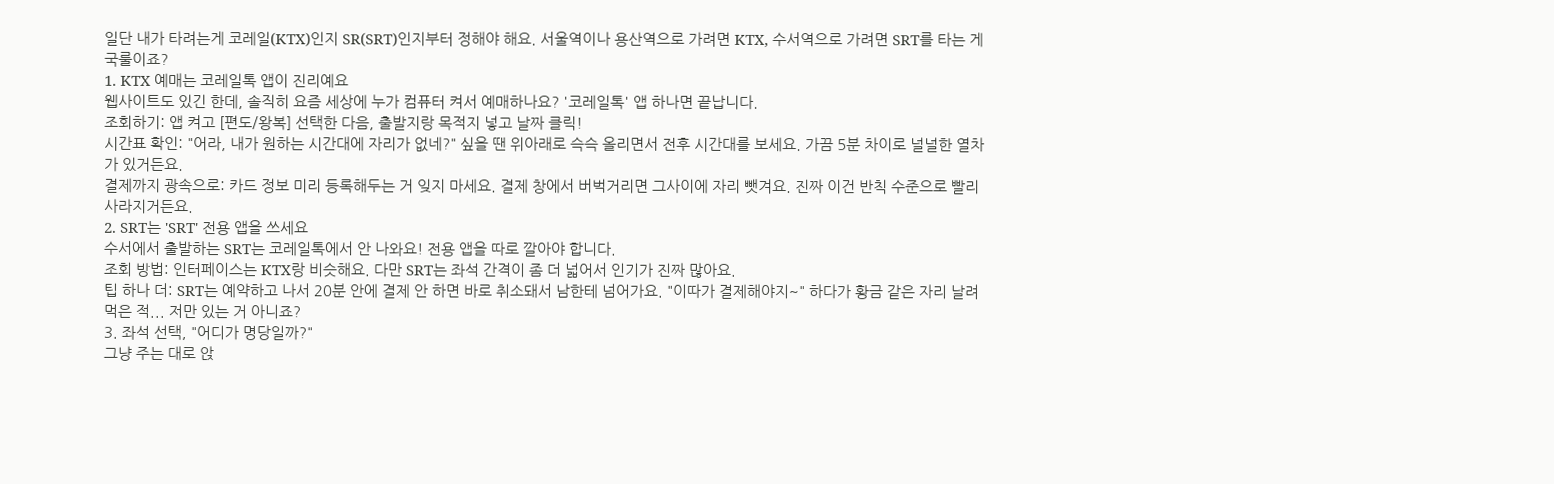일단 내가 타려는게 코레일(KTX)인지 SR(SRT)인지부터 정해야 해요. 서울역이나 용산역으로 가려면 KTX, 수서역으로 가려면 SRT를 타는 게 국룰이죠?
1. KTX 예매는 코레일톡 앱이 진리예요
웹사이트도 있긴 한데, 솔직히 요즘 세상에 누가 컴퓨터 켜서 예매하나요? '코레일톡' 앱 하나면 끝납니다.
조회하기: 앱 켜고 [편도/왕복] 선택한 다음, 출발지랑 목적지 넣고 날짜 클릭!
시간표 확인: "어라, 내가 원하는 시간대에 자리가 없네?" 싶을 땐 위아래로 슥슥 올리면서 전후 시간대를 보세요. 가끔 5분 차이로 널널한 열차가 있거든요.
결제까지 광속으로: 카드 정보 미리 등록해두는 거 잊지 마세요. 결제 창에서 버벅거리면 그사이에 자리 뺏겨요. 진짜 이건 반칙 수준으로 빨리 사라지거든요.
2. SRT는 'SRT' 전용 앱을 쓰세요
수서에서 출발하는 SRT는 코레일톡에서 안 나와요! 전용 앱을 따로 깔아야 합니다.
조회 방법: 인터페이스는 KTX랑 비슷해요. 다만 SRT는 좌석 간격이 좀 더 넓어서 인기가 진짜 많아요.
팁 하나 더: SRT는 예약하고 나서 20분 안에 결제 안 하면 바로 취소돼서 남한테 넘어가요. "이따가 결제해야지~" 하다가 황금 같은 자리 날려 먹은 적... 저만 있는 거 아니죠?
3. 좌석 선택, "어디가 명당일까?"
그냥 주는 대로 앉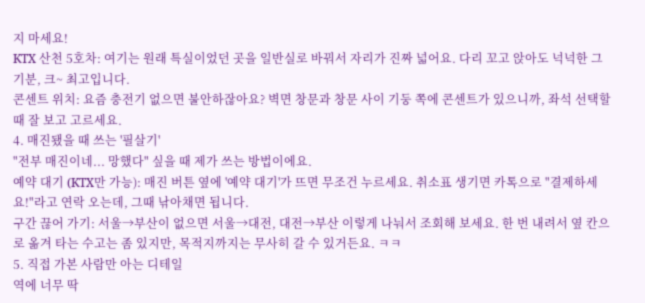지 마세요!
KTX 산천 5호차: 여기는 원래 특실이었던 곳을 일반실로 바꿔서 자리가 진짜 넓어요. 다리 꼬고 앉아도 넉넉한 그 기분, 크~ 최고입니다.
콘센트 위치: 요즘 충전기 없으면 불안하잖아요? 벽면 창문과 창문 사이 기둥 쪽에 콘센트가 있으니까, 좌석 선택할 때 잘 보고 고르세요.
4. 매진됐을 때 쓰는 '필살기'
"전부 매진이네... 망했다" 싶을 때 제가 쓰는 방법이에요.
예약 대기 (KTX만 가능): 매진 버튼 옆에 '예약 대기'가 뜨면 무조건 누르세요. 취소표 생기면 카톡으로 "결제하세요!"라고 연락 오는데, 그때 낚아채면 됩니다.
구간 끊어 가기: 서울→부산이 없으면 서울→대전, 대전→부산 이렇게 나눠서 조회해 보세요. 한 번 내려서 옆 칸으로 옮겨 타는 수고는 좀 있지만, 목적지까지는 무사히 갈 수 있거든요. ㅋㅋ
5. 직접 가본 사람만 아는 디테일
역에 너무 딱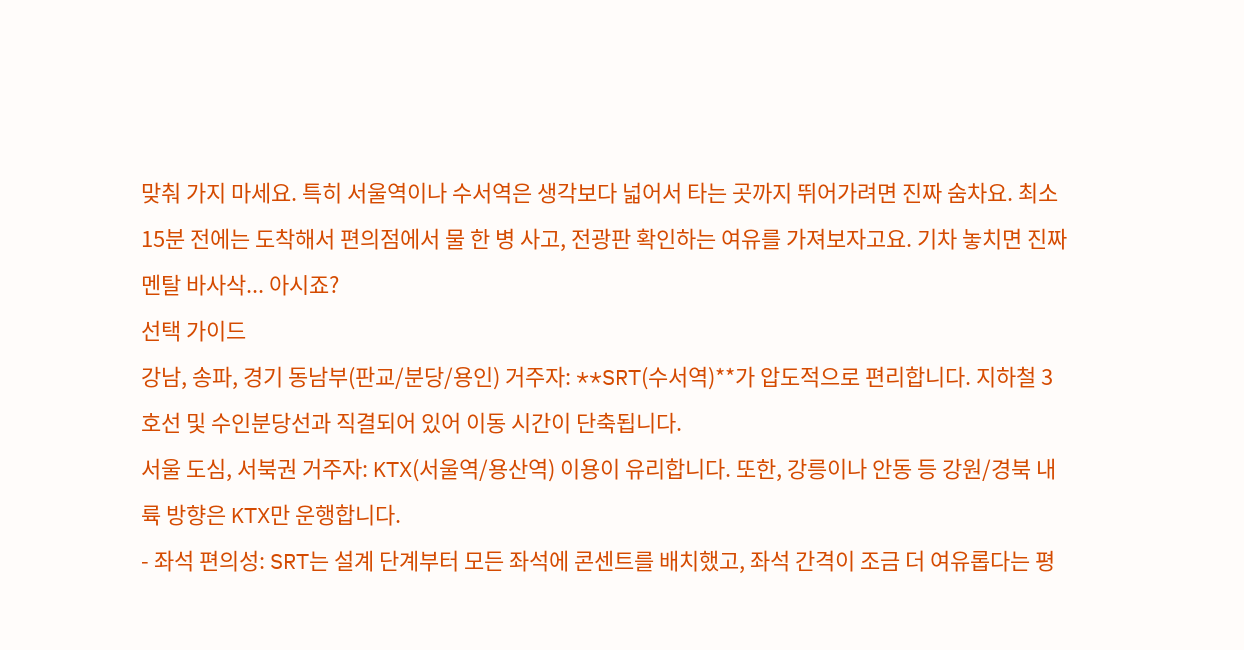맞춰 가지 마세요. 특히 서울역이나 수서역은 생각보다 넓어서 타는 곳까지 뛰어가려면 진짜 숨차요. 최소 15분 전에는 도착해서 편의점에서 물 한 병 사고, 전광판 확인하는 여유를 가져보자고요. 기차 놓치면 진짜 멘탈 바사삭... 아시죠?
선택 가이드
강남, 송파, 경기 동남부(판교/분당/용인) 거주자: **SRT(수서역)**가 압도적으로 편리합니다. 지하철 3호선 및 수인분당선과 직결되어 있어 이동 시간이 단축됩니다.
서울 도심, 서북권 거주자: KTX(서울역/용산역) 이용이 유리합니다. 또한, 강릉이나 안동 등 강원/경북 내륙 방향은 KTX만 운행합니다.
- 좌석 편의성: SRT는 설계 단계부터 모든 좌석에 콘센트를 배치했고, 좌석 간격이 조금 더 여유롭다는 평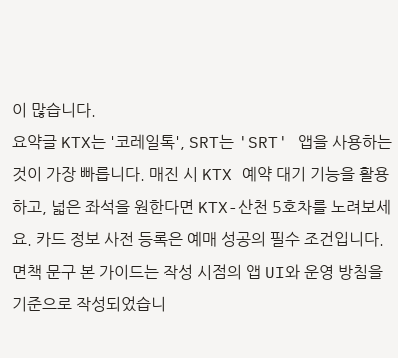이 많습니다.
요약글 KTX는 '코레일톡', SRT는 'SRT' 앱을 사용하는 것이 가장 빠릅니다. 매진 시 KTX 예약 대기 기능을 활용하고, 넓은 좌석을 원한다면 KTX-산천 5호차를 노려보세요. 카드 정보 사전 등록은 예매 성공의 필수 조건입니다.
면책 문구 본 가이드는 작성 시점의 앱 UI와 운영 방침을 기준으로 작성되었습니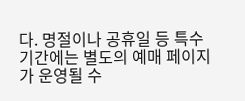다. 명절이나 공휴일 등 특수 기간에는 별도의 예매 페이지가 운영될 수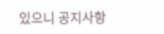있으니 공지사항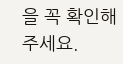을 꼭 확인해 주세요.